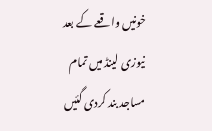خونیں واقعے کے بعد نیوزی لینڈ میں تمام مساجد بند کردی گئیں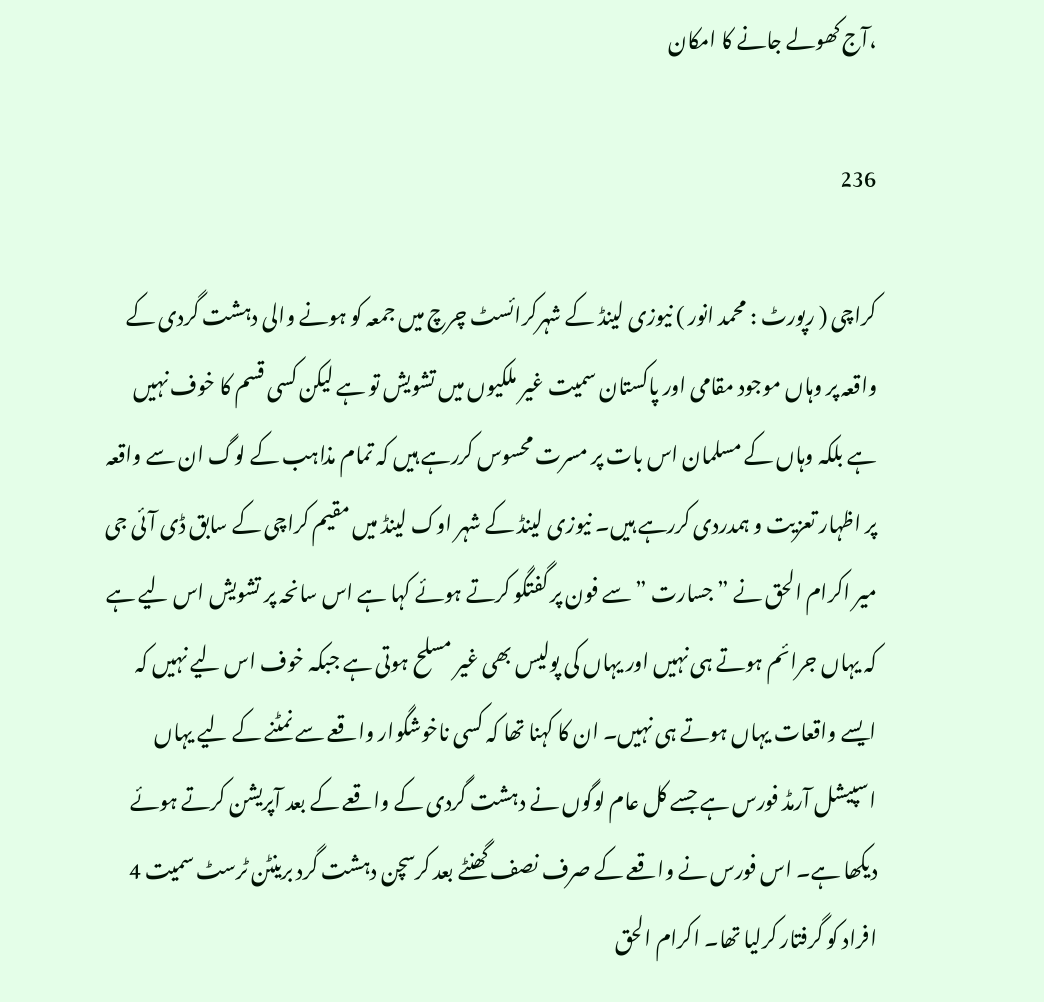،آج کھولے جانے کا امکان

236

کراچی ( رپورٹ : محمد انور ) نیوزی لینڈ کے شہرکرائسٹ چرچ میں جمعہ کو ہونے والی دہشت گردی کے واقعہ پر وہاں موجود مقامی اور پاکستان سمیت غیر ملکیوں میں تشویش تو ہے لیکن کسی قسم کا خوف نہیں ہے بلکہ وہاں کے مسلمان اس بات پر مسرت محسوس کررہے ہیں کہ تمام مذاہب کے لوگ ان سے واقعہ پر اظہار تعزیت و ہمدردی کررہے ہیں۔ نیوزی لینڈ کے شہر اوک لینڈ میں مقیم کراچی کے سابق ڈی آئی جی میر اکرام الحق نے ” جسارت ” سے فون پر گفتگو کرتے ہوئے کہا ہے اس سانحہ پر تشویش اس لیے ہے کہ یہاں جرائم ہوتے ہی نہیں اور یہاں کی پولیس بھی غیر مسلح ہوتی ہے جبکہ خوف اس لیے نہیں کہ ایسے واقعات یہاں ہوتے ہی نہیں۔ ان کا کہنا تھا کہ کسی ناخوشگوار واقعے سے نمٹنے کے لیے یہاں اسپیشل آرمڈ فورس ہے جسے کل عام لوگوں نے دہشت گردی کے واقعے کے بعد آپریشن کرتے ہوئے دیکھا ہے۔ اس فورس نے واقعے کے صرف نصف گھنٹے بعد کرسچن دہشت گرد برینٹن ٹرسٹ سمیت 4 افراد کو گرفتار کرلیا تھا۔ اکرام الحق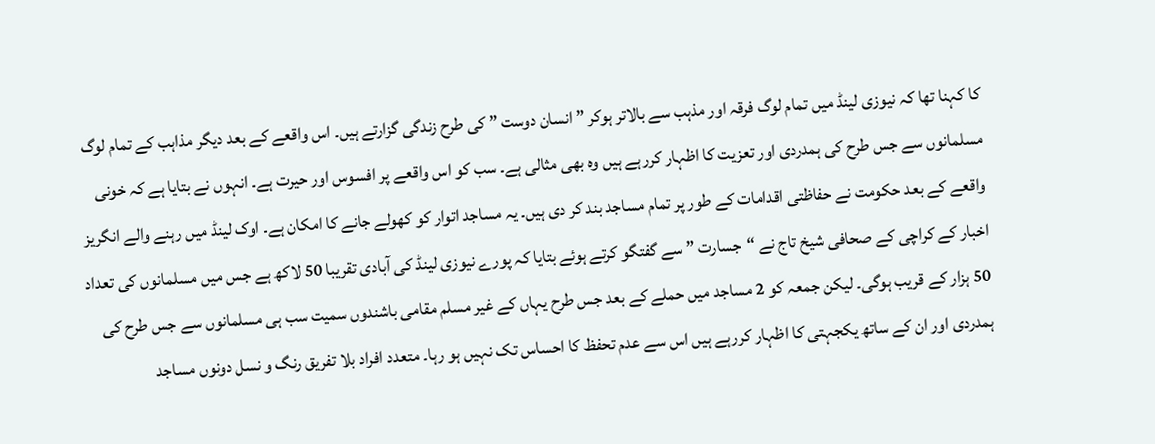کا کہنا تھا کہ نیوزی لینڈ میں تمام لوگ فرقہ اور مذہب سے بالاتر ہوکر ” انسان دوست ” کی طرح زندگی گزارتے ہیں۔ اس واقعے کے بعد دیگر مذاہب کے تمام لوگ مسلمانوں سے جس طرح کی ہمدردی اور تعزیت کا اظہار کررہے ہیں وہ بھی مثالی ہے۔ سب کو اس واقعے پر افسوس اور حیرت ہے۔ انہوں نے بتایا ہے کہ خونی واقعے کے بعد حکومت نے حفاظتی اقدامات کے طور پر تمام مساجد بند کر دی ہیں۔ یہ مساجد اتوار کو کھولے جانے کا امکان ہے۔ اوک لینڈ میں رہنے والے انگریز اخبار کے کراچی کے صحافی شیخ تاج نے “جسارت ” سے گفتگو کرتے ہوئے بتایا کہ پورے نیوزی لینڈ کی آبادی تقریبا 50 لاکھ ہے جس میں مسلمانوں کی تعداد 50 ہزار کے قریب ہوگی۔ لیکن جمعہ کو 2 مساجد میں حملے کے بعد جس طرح یہاں کے غیر مسلم مقامی باشندوں سمیت سب ہی مسلمانوں سے جس طرح کی ہمدردی اور ان کے ساتھ یکجہتی کا اظہار کررہے ہیں اس سے عدم تحفظ کا احساس تک نہیں ہو رہا۔ متعدد افراد بلا تفریق رنگ و نسل دونوں مساجد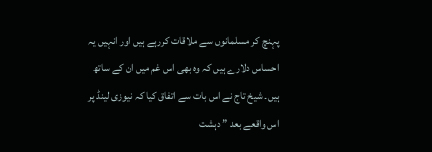پہنچ کر مسلمانوں سے ملاقات کررہے ہیں اور انہیں یہ احساس دلارے ہیں کہ وہ بھی اس غم میں ان کے ساتھ ہیں۔ شیخ تاج نے اس بات سے اتفاق کیا کہ نیوزی لینڈ پر اس واقعے بعد ” دہشت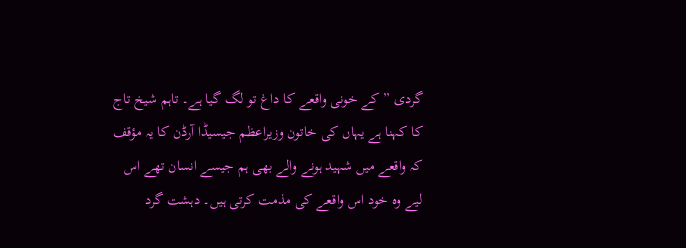گردی ” کے خونی واقعے کا داغ تو لگ گیا ہے۔ تاہم شیخ تاج کا کہنا ہے یہاں کی خاتون وزیراعظم جیسیڈا آرڈن کا یہ مؤقف کہ واقعے میں شہید ہونے والے بھی ہم جیسے انسان تھے اس لیے وہ خود اس واقعے کی مذمت کرتی ہیں۔ دہشت گرد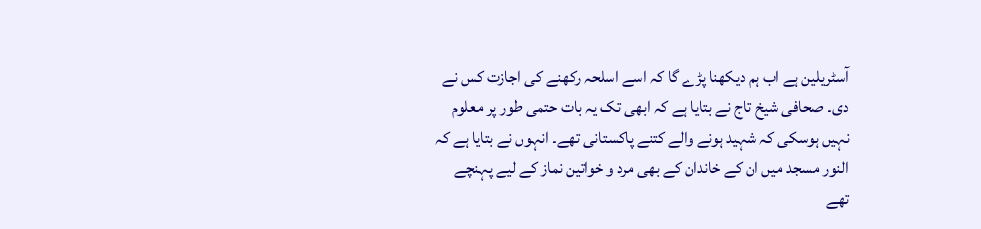آسٹریلین ہے اب ہم دیکھنا پڑے گا کہ اسے اسلحہ رکھنے کی اجازت کس نے دی۔ صحافی شیخ تاج نے بتایا ہے کہ ابھی تک یہ بات حتمی طور پر معلوم نہیں ہوسکی کہ شہید ہونے والے کتنے پاکستانی تھے۔ انہوں نے بتایا ہے کہ النور مسجد میں ان کے خاندان کے بھی مرد و خواتین نماز کے لیے پہنچے تھے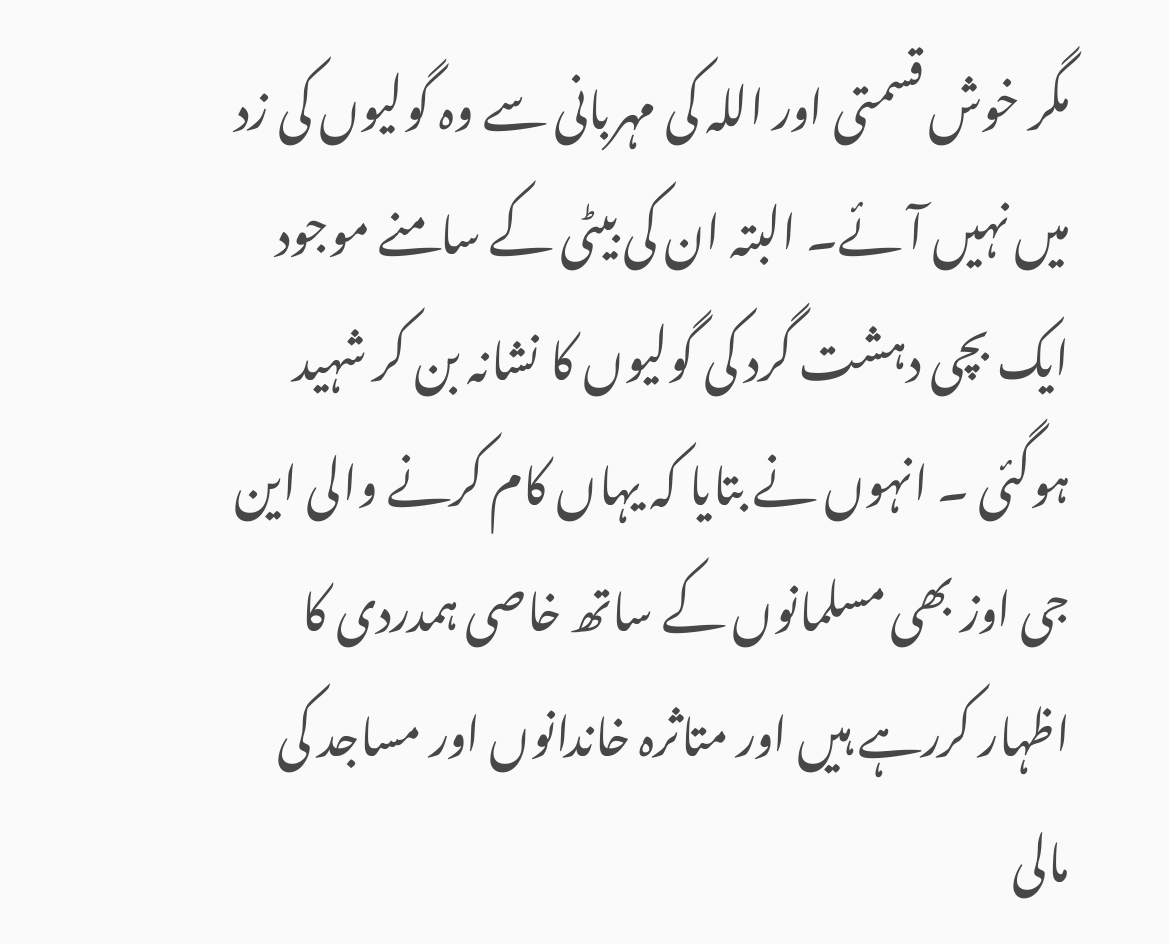مگر خوش قسمتی اور اللہ کی مہربانی سے وہ گولیوں کی زد میں نہیں آئے۔ البتہ ان کی بیٹی کے سامنے موجود ایک بچی دہشت گرد کی گولیوں کا نشانہ بن کر شہید ہوگئی ۔ انہوں نے بتایا کہ یہاں کام کرنے والی این جی اوز بھی مسلمانوں کے ساتھ خاصی ہمدردی کا اظہار کررہے ہیں اور متاثرہ خاندانوں اور مساجد کی مالی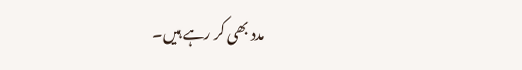مدد بھی کر رہے ہیں۔